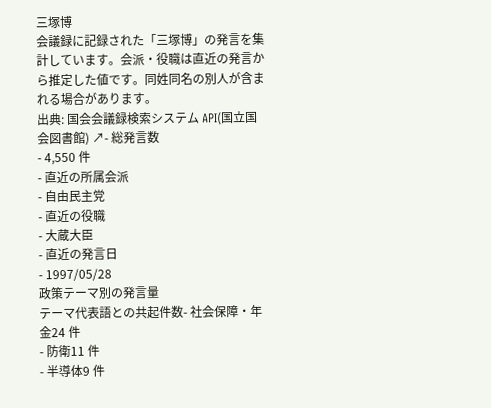三塚博
会議録に記録された「三塚博」の発言を集計しています。会派・役職は直近の発言から推定した値です。同姓同名の別人が含まれる場合があります。
出典: 国会会議録検索システム API(国立国会図書館) ↗- 総発言数
- 4,550 件
- 直近の所属会派
- 自由民主党
- 直近の役職
- 大蔵大臣
- 直近の発言日
- 1997/05/28
政策テーマ別の発言量
テーマ代表語との共起件数- 社会保障・年金24 件
- 防衛11 件
- 半導体9 件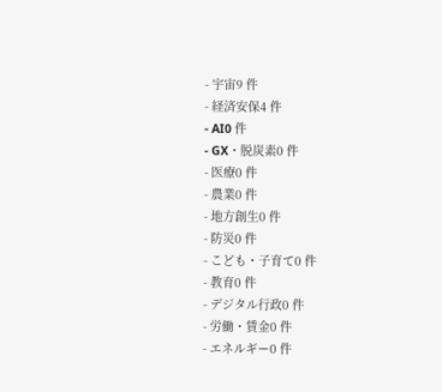- 宇宙9 件
- 経済安保4 件
- AI0 件
- GX・脱炭素0 件
- 医療0 件
- 農業0 件
- 地方創生0 件
- 防災0 件
- こども・子育て0 件
- 教育0 件
- デジタル行政0 件
- 労働・賃金0 件
- エネルギー0 件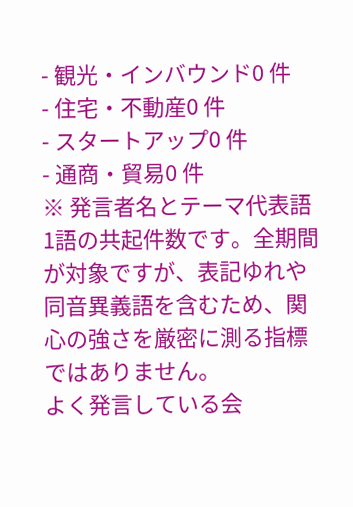- 観光・インバウンド0 件
- 住宅・不動産0 件
- スタートアップ0 件
- 通商・貿易0 件
※ 発言者名とテーマ代表語1語の共起件数です。全期間が対象ですが、表記ゆれや 同音異義語を含むため、関心の強さを厳密に測る指標ではありません。
よく発言している会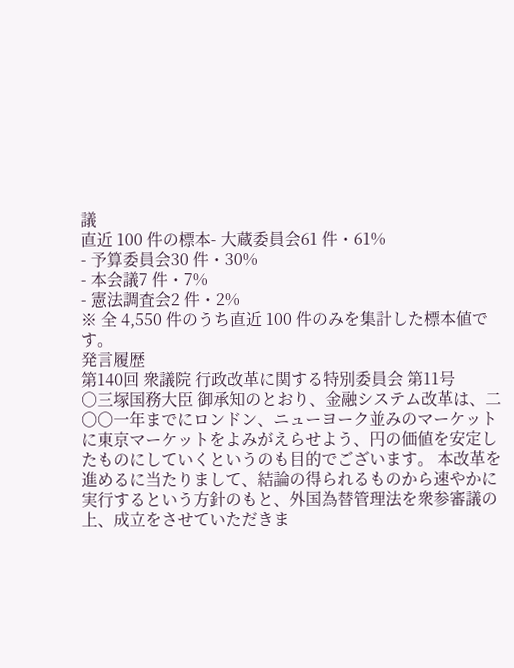議
直近 100 件の標本- 大蔵委員会61 件・61%
- 予算委員会30 件・30%
- 本会議7 件・7%
- 憲法調査会2 件・2%
※ 全 4,550 件のうち直近 100 件のみを集計した標本値です。
発言履歴
第140回 衆議院 行政改革に関する特別委員会 第11号
○三塚国務大臣 御承知のとおり、金融システム改革は、二〇〇一年までにロンドン、ニューヨーク並みのマーケットに東京マーケットをよみがえらせよう、円の価値を安定したものにしていくというのも目的でございます。 本改革を進めるに当たりまして、結論の得られるものから速やかに実行するという方針のもと、外国為替管理法を衆参審議の上、成立をさせていただきま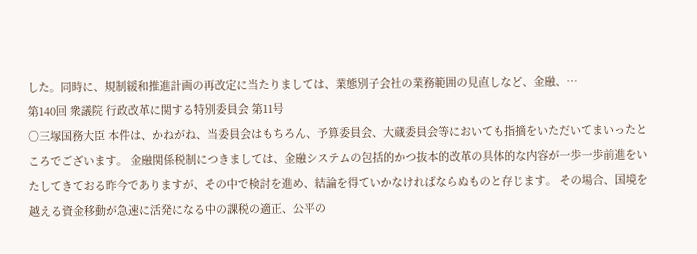した。同時に、規制緩和推進計画の再改定に当たりましては、業態別子会社の業務範囲の見直しなど、金融、…
第140回 衆議院 行政改革に関する特別委員会 第11号
○三塚国務大臣 本件は、かねがね、当委員会はもちろん、予算委員会、大蔵委員会等においても指摘をいただいてまいったところでございます。 金融関係税制につきましては、金融システムの包括的かつ抜本的改革の具体的な内容が一歩一歩前進をいたしてきておる昨今でありますが、その中で検討を進め、結論を得ていかなければならぬものと存じます。 その場合、国境を越える資金移動が急速に活発になる中の課税の適正、公平の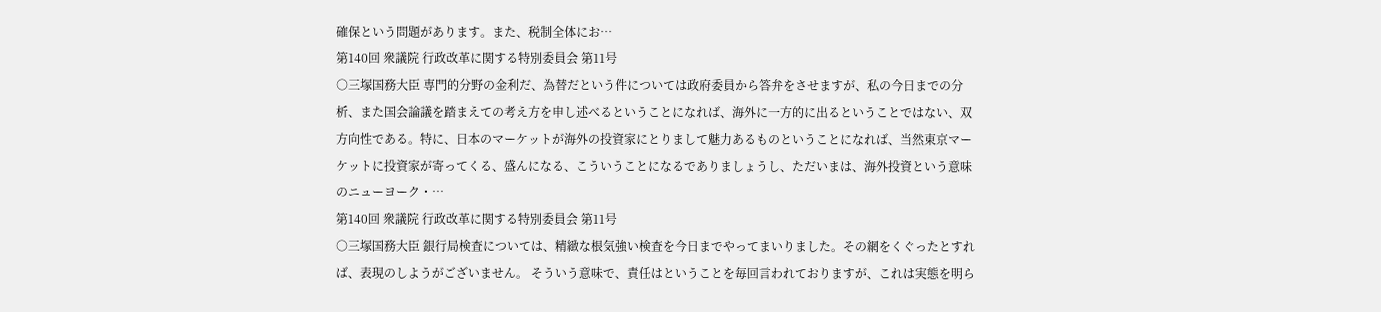確保という問題があります。また、税制全体にお…
第140回 衆議院 行政改革に関する特別委員会 第11号
○三塚国務大臣 専門的分野の金利だ、為替だという件については政府委員から答弁をさせますが、私の今日までの分析、また国会論議を踏まえての考え方を申し述べるということになれば、海外に一方的に出るということではない、双方向性である。特に、日本のマーケットが海外の投資家にとりまして魅力あるものということになれば、当然東京マーケットに投資家が寄ってくる、盛んになる、こういうことになるでありましょうし、ただいまは、海外投資という意味のニューヨーク・…
第140回 衆議院 行政改革に関する特別委員会 第11号
○三塚国務大臣 銀行局検査については、精緻な根気強い検査を今日までやってまいりました。その網をくぐったとすれば、表現のしようがございません。 そういう意味で、責任はということを毎回言われておりますが、これは実態を明ら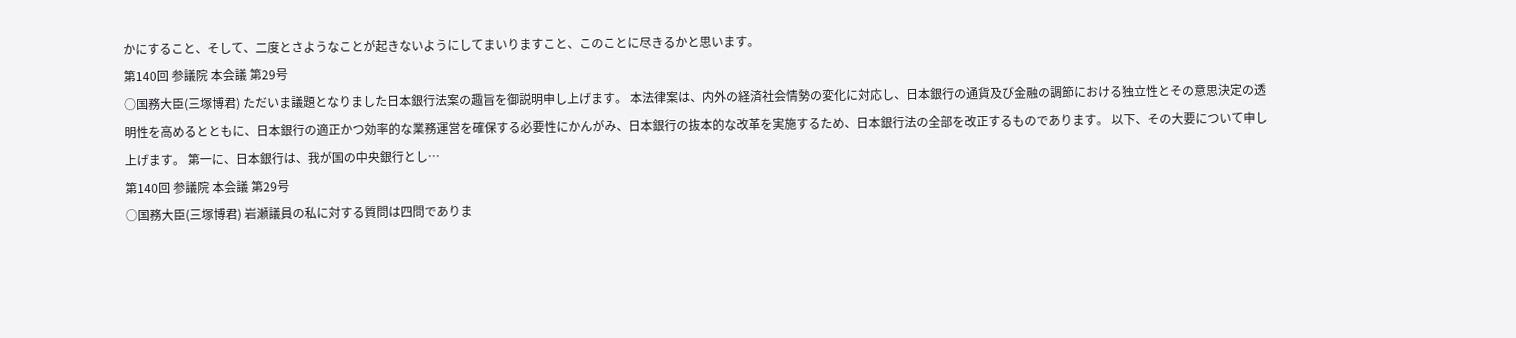かにすること、そして、二度とさようなことが起きないようにしてまいりますこと、このことに尽きるかと思います。
第140回 参議院 本会議 第29号
○国務大臣(三塚博君) ただいま議題となりました日本銀行法案の趣旨を御説明申し上げます。 本法律案は、内外の経済社会情勢の変化に対応し、日本銀行の通貨及び金融の調節における独立性とその意思決定の透明性を高めるとともに、日本銀行の適正かつ効率的な業務運営を確保する必要性にかんがみ、日本銀行の抜本的な改革を実施するため、日本銀行法の全部を改正するものであります。 以下、その大要について申し上げます。 第一に、日本銀行は、我が国の中央銀行とし…
第140回 参議院 本会議 第29号
○国務大臣(三塚博君) 岩瀬議員の私に対する質問は四問でありま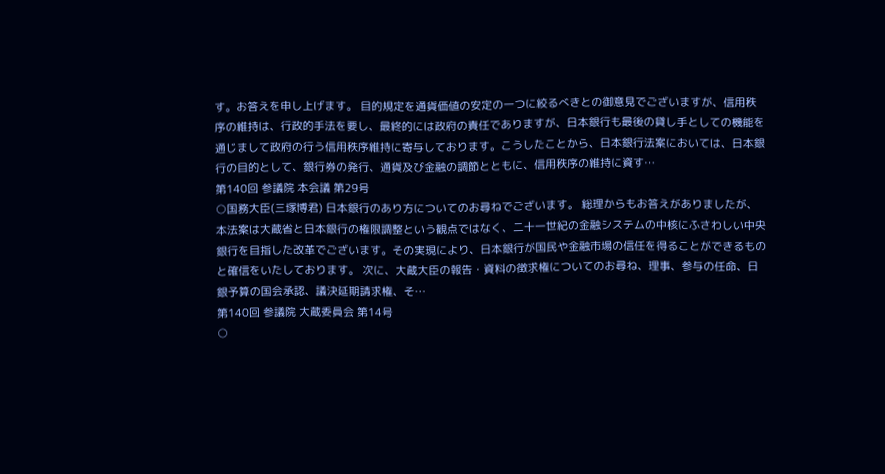す。お答えを申し上げます。 目的規定を通貨価値の安定の一つに絞るべきとの御意見でございますが、信用秩序の維持は、行政的手法を要し、最終的には政府の責任でありますが、日本銀行も最後の貸し手としての機能を通じまして政府の行う信用秩序維持に寄与しております。こうしたことから、日本銀行法案においては、日本銀行の目的として、銀行券の発行、通貨及び金融の調節とともに、信用秩序の維持に資す…
第140回 参議院 本会議 第29号
○国務大臣(三塚博君) 日本銀行のあり方についてのお尋ねでございます。 総理からもお答えがありましたが、本法案は大蔵省と日本銀行の権限調整という観点ではなく、二十一世紀の金融システムの中核にふさわしい中央銀行を目指した改革でございます。その実現により、日本銀行が国民や金融市場の信任を得ることができるものと確信をいたしております。 次に、大蔵大臣の報告・資料の徴求権についてのお尋ね、理事、参与の任命、日銀予算の国会承認、議決延期請求権、そ…
第140回 参議院 大蔵委員会 第14号
○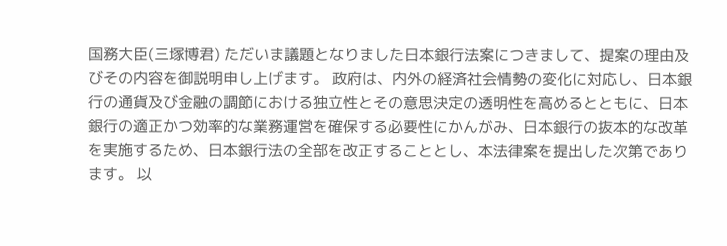国務大臣(三塚博君) ただいま議題となりました日本銀行法案につきまして、提案の理由及びその内容を御説明申し上げます。 政府は、内外の経済社会情勢の変化に対応し、日本銀行の通貨及び金融の調節における独立性とその意思決定の透明性を高めるとともに、日本銀行の適正かつ効率的な業務運営を確保する必要性にかんがみ、日本銀行の抜本的な改革を実施するため、日本銀行法の全部を改正することとし、本法律案を提出した次第であります。 以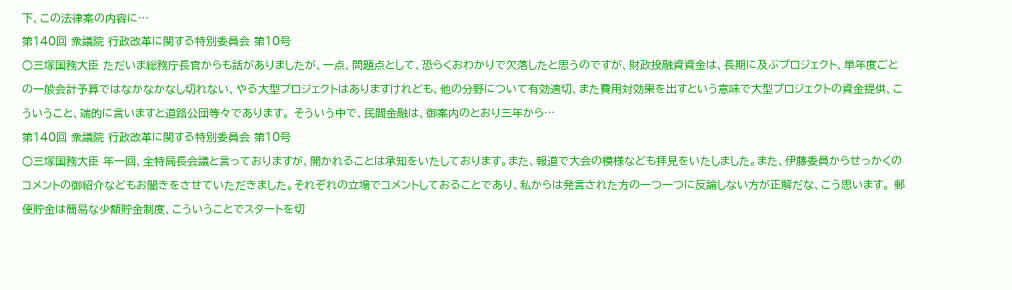下、この法律案の内容に…
第140回 衆議院 行政改革に関する特別委員会 第10号
○三塚国務大臣 ただいま総務庁長官からも話がありましたが、一点、問題点として、恐らくおわかりで欠落したと思うのですが、財政投融資資金は、長期に及ぶプロジェクト、単年度ごとの一般会計予算ではなかなかなし切れない、やる大型プロジェクトはありますけれども、他の分野について有効適切、また費用対効果を出すという意味で大型プロジェクトの資金提供、こういうこと、端的に言いますと道路公団等々であります。 そういう中で、民間金融は、御案内のとおり三年から…
第140回 衆議院 行政改革に関する特別委員会 第10号
○三塚国務大臣 年一回、全特局長会議と言っておりますが、開かれることは承知をいたしております。また、報道で大会の模様なども拝見をいたしました。また、伊藤委員からせっかくのコメントの御紹介などもお聞きをさせていただきました。それぞれの立場でコメントしておることであり、私からは発言された方の一つ一つに反論しない方が正解だな、こう思います。 郵便貯金は簡易な少額貯金制度、こういうことでスタートを切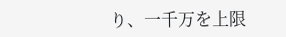り、一千万を上限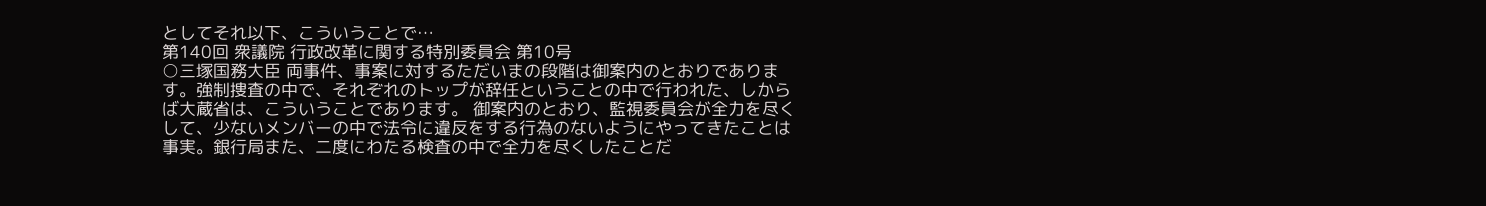としてそれ以下、こういうことで…
第140回 衆議院 行政改革に関する特別委員会 第10号
○三塚国務大臣 両事件、事案に対するただいまの段階は御案内のとおりであります。強制捜査の中で、それぞれのトップが辞任ということの中で行われた、しからば大蔵省は、こういうことであります。 御案内のとおり、監視委員会が全力を尽くして、少ないメンバーの中で法令に違反をする行為のないようにやってきたことは事実。銀行局また、二度にわたる検査の中で全力を尽くしたことだ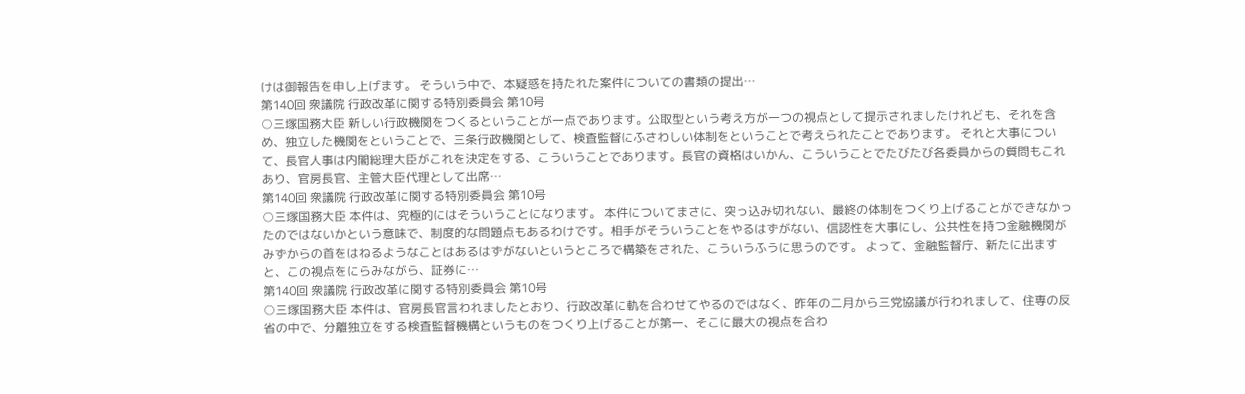けは御報告を申し上げます。 そういう中で、本疑惑を持たれた案件についての書類の提出…
第140回 衆議院 行政改革に関する特別委員会 第10号
○三塚国務大臣 新しい行政機関をつくるということが一点であります。公取型という考え方が一つの視点として提示されましたけれども、それを含め、独立した機関をということで、三条行政機関として、検査監督にふさわしい体制をということで考えられたことであります。 それと大事について、長官人事は内閣総理大臣がこれを決定をする、こういうことであります。長官の資格はいかん、こういうことでたびたび各委員からの質問もこれあり、官房長官、主管大臣代理として出席…
第140回 衆議院 行政改革に関する特別委員会 第10号
○三塚国務大臣 本件は、究極的にはそういうことになります。 本件についてまさに、突っ込み切れない、最終の体制をつくり上げることができなかったのではないかという意味で、制度的な問題点もあるわけです。相手がそういうことをやるはずがない、信認性を大事にし、公共性を持つ金融機関がみずからの首をはねるようなことはあるはずがないというところで構築をされた、こういうふうに思うのです。 よって、金融監督庁、新たに出ますと、この視点をにらみながら、証券に…
第140回 衆議院 行政改革に関する特別委員会 第10号
○三塚国務大臣 本件は、官房長官言われましたとおり、行政改革に軌を合わせてやるのではなく、昨年の二月から三党協議が行われまして、住専の反省の中で、分離独立をする検査監督機構というものをつくり上げることが第一、そこに最大の視点を合わ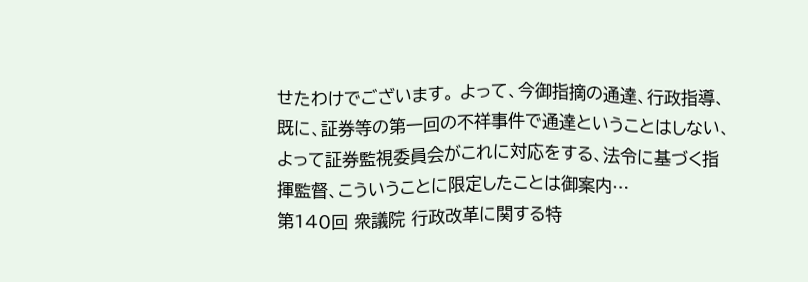せたわけでございます。 よって、今御指摘の通達、行政指導、既に、証券等の第一回の不祥事件で通達ということはしない、よって証券監視委員会がこれに対応をする、法令に基づく指揮監督、こういうことに限定したことは御案内…
第140回 衆議院 行政改革に関する特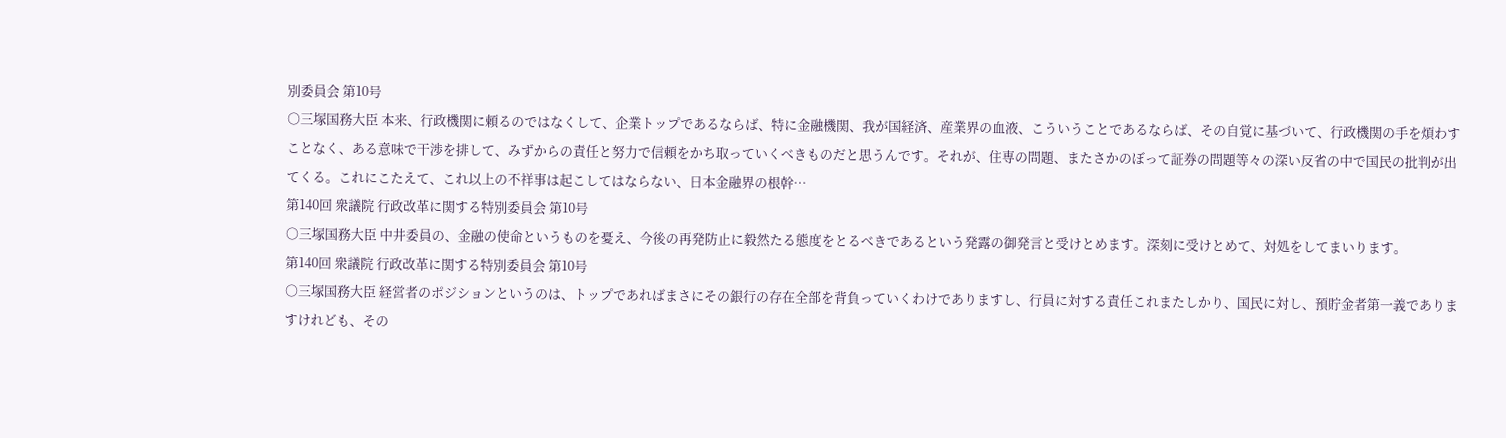別委員会 第10号
○三塚国務大臣 本来、行政機関に頼るのではなくして、企業トップであるならば、特に金融機関、我が国経済、産業界の血液、こういうことであるならば、その自覚に基づいて、行政機関の手を煩わすことなく、ある意味で干渉を排して、みずからの責任と努力で信頼をかち取っていくべきものだと思うんです。それが、住専の問題、またさかのぼって証券の問題等々の深い反省の中で国民の批判が出てくる。これにこたえて、これ以上の不祥事は起こしてはならない、日本金融界の根幹…
第140回 衆議院 行政改革に関する特別委員会 第10号
○三塚国務大臣 中井委員の、金融の使命というものを憂え、今後の再発防止に毅然たる態度をとるべきであるという発露の御発言と受けとめます。深刻に受けとめて、対処をしてまいります。
第140回 衆議院 行政改革に関する特別委員会 第10号
○三塚国務大臣 経営者のポジションというのは、トップであればまさにその銀行の存在全部を背負っていくわけでありますし、行員に対する責任これまたしかり、国民に対し、預貯金者第一義でありますけれども、その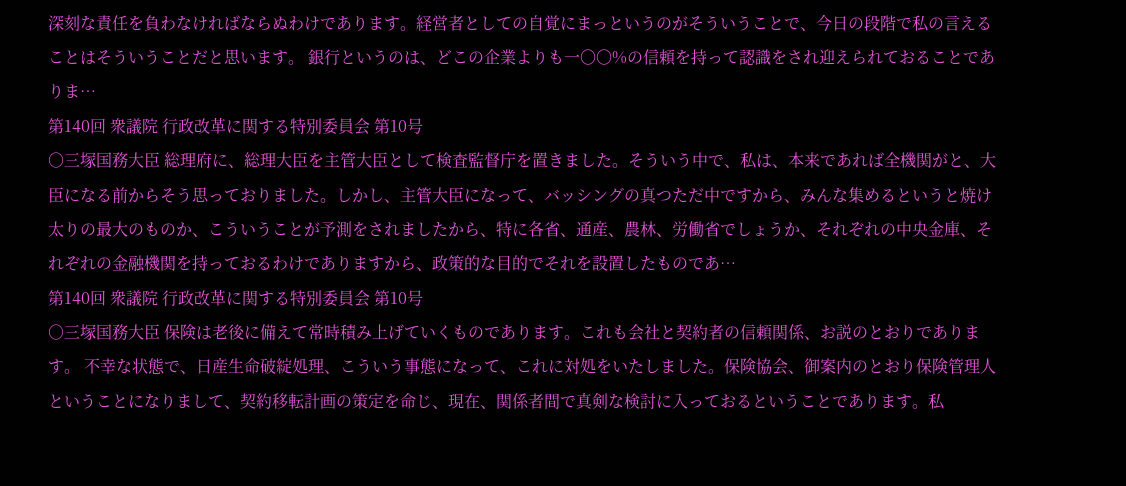深刻な責任を負わなければならぬわけであります。経営者としての自覚にまっというのがそういうことで、今日の段階で私の言えることはそういうことだと思います。 銀行というのは、どこの企業よりも一〇〇%の信頼を持って認識をされ迎えられておることでありま…
第140回 衆議院 行政改革に関する特別委員会 第10号
○三塚国務大臣 総理府に、総理大臣を主管大臣として検査監督庁を置きました。そういう中で、私は、本来であれば全機関がと、大臣になる前からそう思っておりました。しかし、主管大臣になって、バッシングの真つただ中ですから、みんな集めるというと焼け太りの最大のものか、こういうことが予測をされましたから、特に各省、通産、農林、労働省でしょうか、それぞれの中央金庫、それぞれの金融機関を持っておるわけでありますから、政策的な目的でそれを設置したものであ…
第140回 衆議院 行政改革に関する特別委員会 第10号
○三塚国務大臣 保険は老後に備えて常時積み上げていくものであります。これも会社と契約者の信頼関係、お説のとおりであります。 不幸な状態で、日産生命破綻処理、こういう事態になって、これに対処をいたしました。保険協会、御案内のとおり保険管理人ということになりまして、契約移転計画の策定を命じ、現在、関係者間で真剣な検討に入っておるということであります。私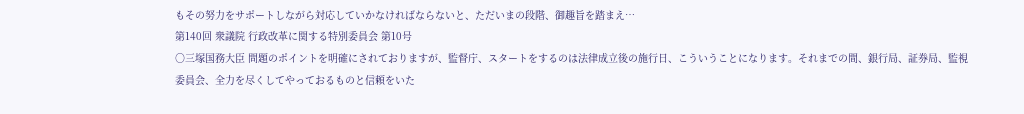もその努力をサポートしながら対応していかなければならないと、ただいまの段階、御趣旨を踏まえ…
第140回 衆議院 行政改革に関する特別委員会 第10号
○三塚国務大臣 問題のポイントを明確にされておりますが、監督庁、スタートをするのは法律成立後の施行日、こういうことになります。それまでの間、銀行局、証券局、監視委員会、全力を尽くしてやっておるものと信頼をいた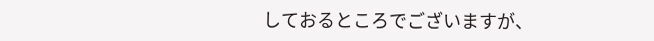しておるところでございますが、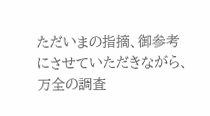ただいまの指摘、御参考にさせていただきながら、万全の調査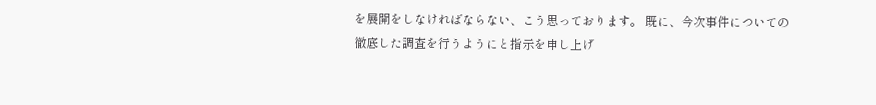を展開をしなければならない、こう思っております。 既に、今次事件についての徹底した調査を行うようにと指示を申し上げ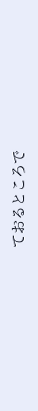ておるところで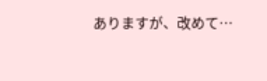ありますが、改めて…